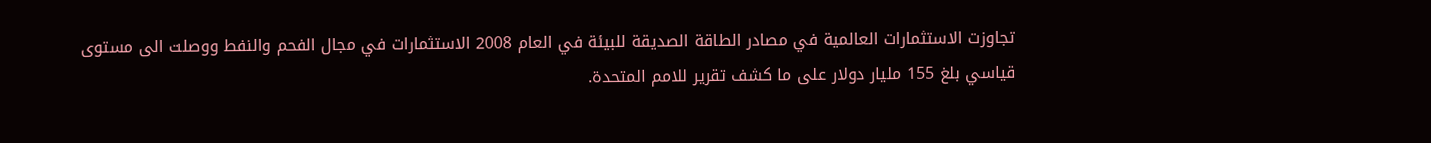تجاوزت الاستثمارات العالمية في مصادر الطاقة الصديقة للبيئة في العام 2008 الاستثمارات في مجال الفحم والنفط ووصلت الى مستوى قياسي بلغ 155 مليار دولار على ما كشف تقرير للامم المتحدة.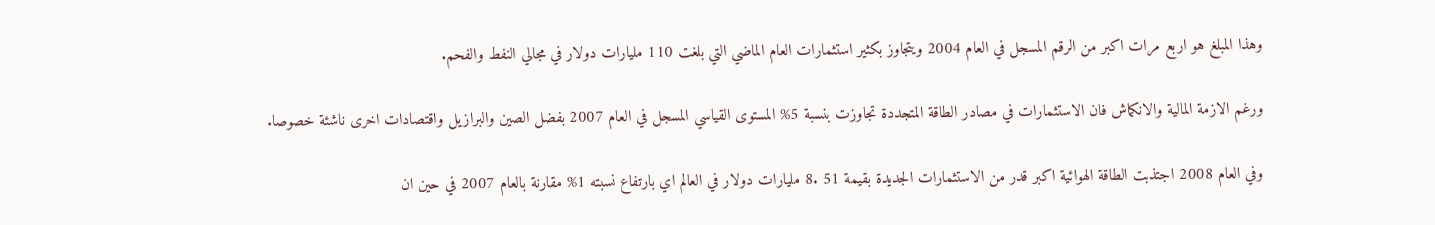وهذا المبلغ هو اربع مرات اكبر من الرقم المسجل في العام 2004 ويتجاوز بكثير استثمارات العام الماضي التي بلغت 110 مليارات دولار في مجالي النفط والفحم.

ورغم الازمة المالية والانكماش فان الاستثمارات في مصادر الطاقة المتجددة تجاوزت بنسبة 5% المستوى القياسي المسجل في العام 2007 بفضل الصين والبرازيل واقتصادات اخرى ناشئة خصوصا.

وفي العام 2008 اجتذبت الطاقة الهوائية اكبر قدر من الاستثمارات الجديدة بقيمة 51 .8 مليارات دولار في العالم اي بارتفاع نسبته 1% مقارنة بالعام 2007 في حين ان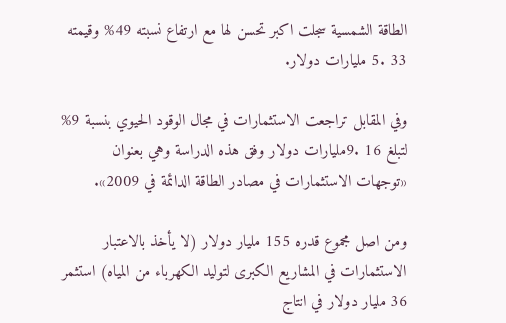الطاقة الشمسية سجلت اكبر تحسن لها مع ارتفاع نسبته 49% وقيمته 33 .5 مليارات دولار.

وفي المقابل تراجعت الاستثمارات في مجال الوقود الحيوي بنسبة 9% لتبلغ 16 .9مليارات دولار وفق هذه الدراسة وهي بعنوان «توجهات الاستثمارات في مصادر الطاقة الدائمة في 2009».

ومن اصل مجموع قدره 155 مليار دولار (لا يأخذ بالاعتبار الاستثمارات في المشاريع الكبرى لتوليد الكهرباء من المياه) استثمر 36 مليار دولار في انتاج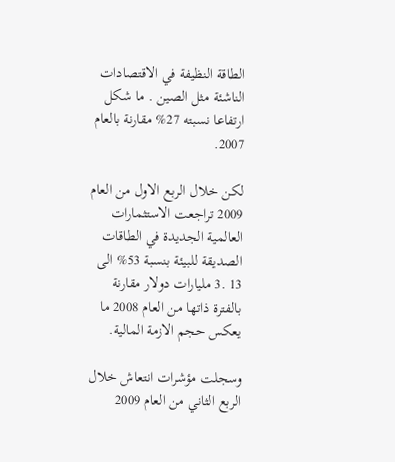الطاقة النظيفة في الاقتصادات الناشئة مثل الصين . ما شكل ارتفاعا نسبته 27% مقارنة بالعام 2007.

لكن خلال الربع الاول من العام 2009 تراجعت الاستثمارات العالمية الجديدة في الطاقات الصديقة للبيئة بنسبة 53% الى 13 .3 مليارات دولار مقارنة بالفترة ذاتها من العام 2008 ما يعكس حجم الازمة المالية.

وسجلت مؤشرات انتعاش خلال الربع الثاني من العام 2009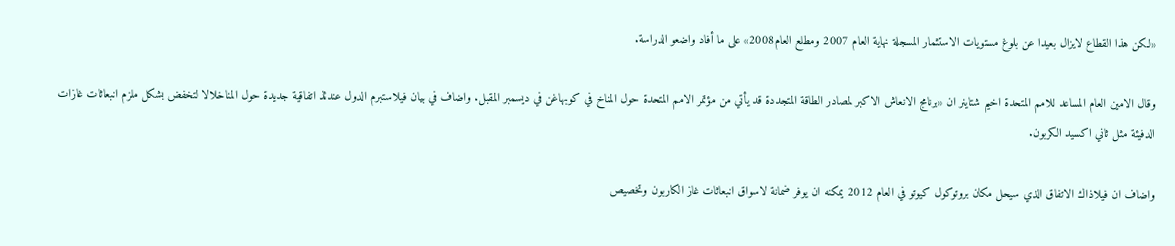«لكن هذا القطاع لايزال بعيدا عن بلوغ مستويات الاستثمار المسجلة نهاية العام 2007 ومطلع العام2008» على ما أفاد واضعو الدراسة.

وقال الامين العام المساعد للامم المتحدة اخيم شتاينر ان «برنامج الانعاش الاكبر لمصادر الطاقة المتجددة قد يأتي من مؤتمر الامم المتحدة حول المناخ في كوبهاغن في ديسمبر المقبل. واضاف في بيان فيلاستبرم الدول عندئذ اتفاقية جديدة حول المناخلالا لتخفض بشكل ملزم انبعاثات غازات الدفيئة مثل ثاني اكسيد الكربون.

واضاف ان فيلاذاك الاتفاق الذي سيحل مكان بروتوكول كيوتو في العام 2012 يمكنه ان يوفر ضمانة لاسواق انبعاثات غاز الكاربون وتخصيص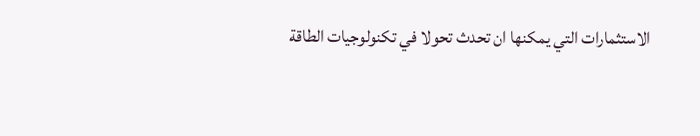الاستثمارات التي يمكنها ان تحدث تحولا في تكنولوجيات الطاقة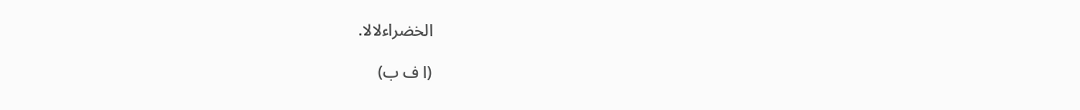الخضراءلالا.

(ا ف ب)